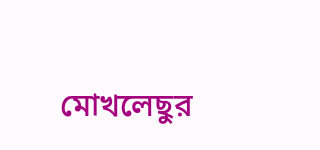মোখলেছুর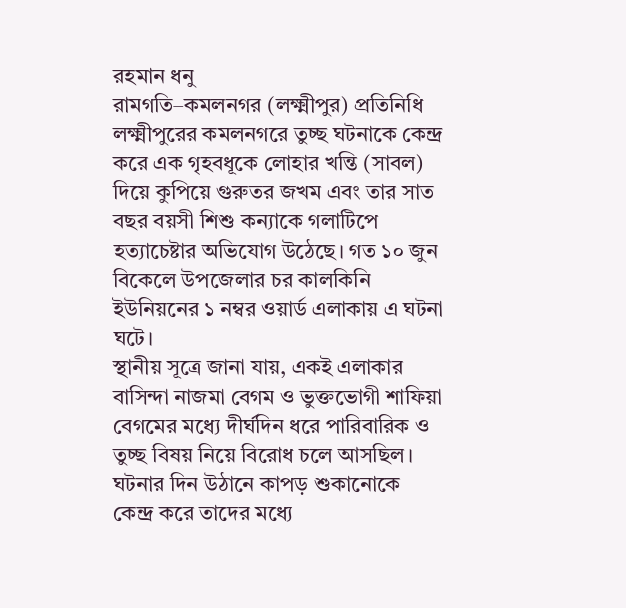রহমান ধনু
রামগতি–কমলনগর (লক্ষ্মীপুর) প্রতিনিধি
লক্ষ্মীপুরের কমলনগরে তুচ্ছ ঘটনাকে কেন্দ্র করে এক গৃহবধূকে লোহার খন্তি (সাবল) দিয়ে কুপিয়ে গুরুতর জখম এবং তার সাত বছর বয়সী শিশু কন্যাকে গলাটিপে হত্যাচেষ্টার অভিযোগ উঠেছে। গত ১০ জুন বিকেলে উপজেলার চর কালকিনি ইউনিয়নের ১ নম্বর ওয়ার্ড এলাকায় এ ঘটনা ঘটে।
স্থানীয় সূত্রে জানা যায়, একই এলাকার বাসিন্দা নাজমা বেগম ও ভুক্তভোগী শাফিয়া বেগমের মধ্যে দীর্ঘদিন ধরে পারিবারিক ও তুচ্ছ বিষয় নিয়ে বিরোধ চলে আসছিল। ঘটনার দিন উঠানে কাপড় শুকানোকে কেন্দ্র করে তাদের মধ্যে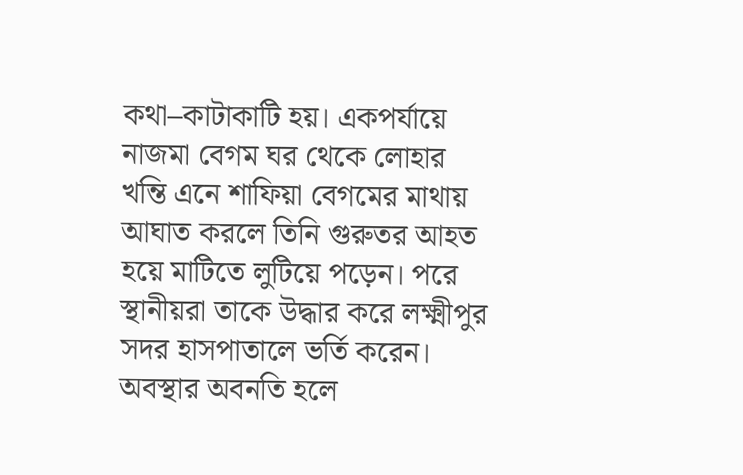কথা–কাটাকাটি হয়। একপর্যায়ে নাজমা বেগম ঘর থেকে লোহার খন্তি এনে শাফিয়া বেগমের মাথায় আঘাত করলে তিনি গুরুতর আহত হয়ে মাটিতে লুটিয়ে পড়েন। পরে স্থানীয়রা তাকে উদ্ধার করে লক্ষ্মীপুর সদর হাসপাতালে ভর্তি করেন। অবস্থার অবনতি হলে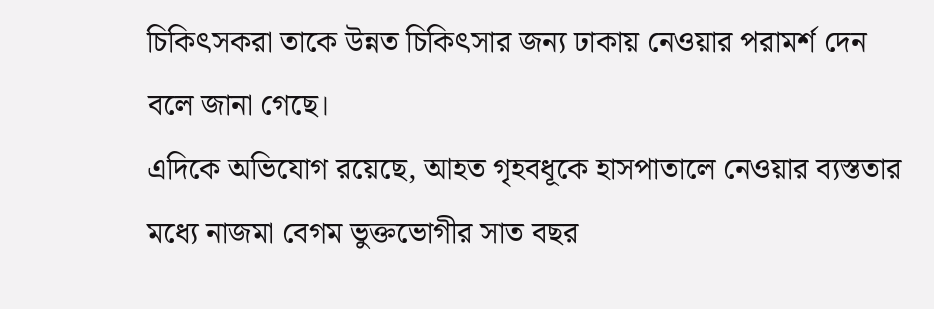চিকিৎসকরা তাকে উন্নত চিকিৎসার জন্য ঢাকায় নেওয়ার পরামর্শ দেন বলে জানা গেছে।
এদিকে অভিযোগ রয়েছে, আহত গৃহবধূকে হাসপাতালে নেওয়ার ব্যস্ততার মধ্যে নাজমা বেগম ভুক্তভোগীর সাত বছর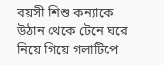বয়সী শিশু কন্যাকে উঠান থেকে টেনে ঘরে নিয়ে গিয়ে গলাটিপে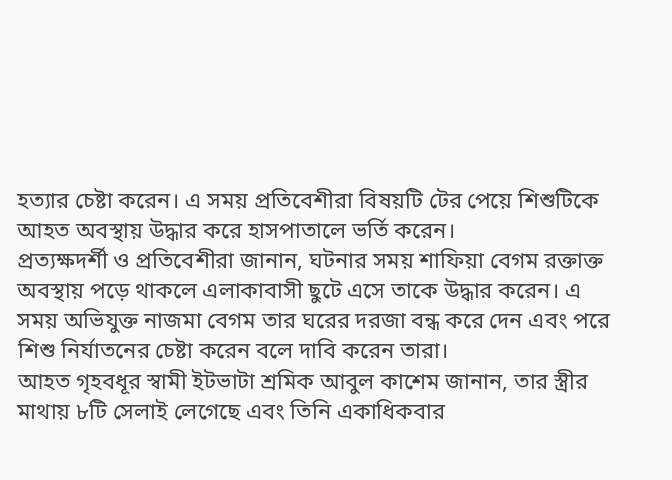হত্যার চেষ্টা করেন। এ সময় প্রতিবেশীরা বিষয়টি টের পেয়ে শিশুটিকে আহত অবস্থায় উদ্ধার করে হাসপাতালে ভর্তি করেন।
প্রত্যক্ষদর্শী ও প্রতিবেশীরা জানান, ঘটনার সময় শাফিয়া বেগম রক্তাক্ত অবস্থায় পড়ে থাকলে এলাকাবাসী ছুটে এসে তাকে উদ্ধার করেন। এ সময় অভিযুক্ত নাজমা বেগম তার ঘরের দরজা বন্ধ করে দেন এবং পরে শিশু নির্যাতনের চেষ্টা করেন বলে দাবি করেন তারা।
আহত গৃহবধূর স্বামী ইটভাটা শ্রমিক আবুল কাশেম জানান, তার স্ত্রীর মাথায় ৮টি সেলাই লেগেছে এবং তিনি একাধিকবার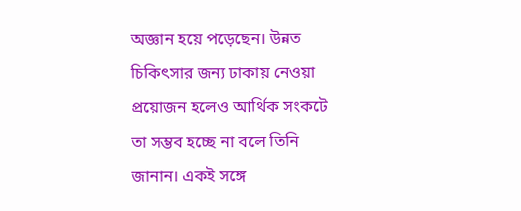অজ্ঞান হয়ে পড়েছেন। উন্নত চিকিৎসার জন্য ঢাকায় নেওয়া প্রয়োজন হলেও আর্থিক সংকটে তা সম্ভব হচ্ছে না বলে তিনি জানান। একই সঙ্গে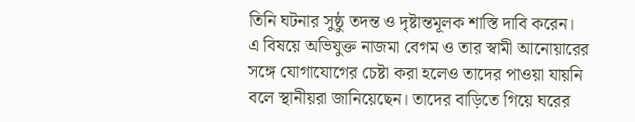তিনি ঘটনার সুষ্ঠু তদন্ত ও দৃষ্টান্তমূলক শাস্তি দাবি করেন।
এ বিষয়ে অভিযুক্ত নাজমা বেগম ও তার স্বামী আনোয়ারের সঙ্গে যোগাযোগের চেষ্টা করা হলেও তাদের পাওয়া যায়নি বলে স্থানীয়রা জানিয়েছেন। তাদের বাড়িতে গিয়ে ঘরের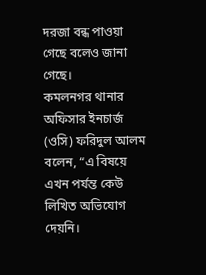দরজা বন্ধ পাওয়া গেছে বলেও জানা গেছে।
কমলনগর থানার অফিসার ইনচার্জ (ওসি) ফরিদুল আলম বলেন, “এ বিষয়ে এখন পর্যন্ত কেউ লিখিত অভিযোগ দেয়নি।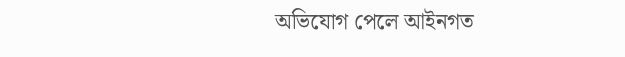অভিযোগ পেলে আইনগত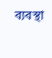ব্যবস্থা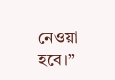নেওয়া হবে।”